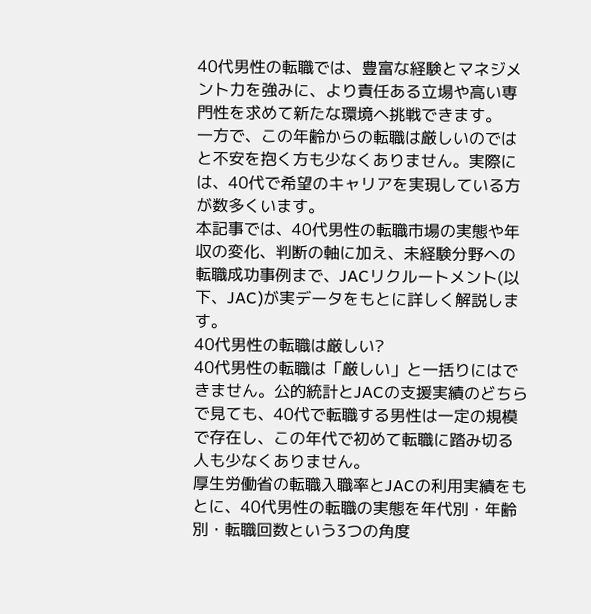40代男性の転職では、豊富な経験とマネジメント力を強みに、より責任ある立場や高い専門性を求めて新たな環境へ挑戦できます。
一方で、この年齢からの転職は厳しいのではと不安を抱く方も少なくありません。実際には、40代で希望のキャリアを実現している方が数多くいます。
本記事では、40代男性の転職市場の実態や年収の変化、判断の軸に加え、未経験分野への転職成功事例まで、JACリクルートメント(以下、JAC)が実データをもとに詳しく解説します。
40代男性の転職は厳しい?
40代男性の転職は「厳しい」と一括りにはできません。公的統計とJACの支援実績のどちらで見ても、40代で転職する男性は一定の規模で存在し、この年代で初めて転職に踏み切る人も少なくありません。
厚生労働省の転職入職率とJACの利用実績をもとに、40代男性の転職の実態を年代別・年齢別・転職回数という3つの角度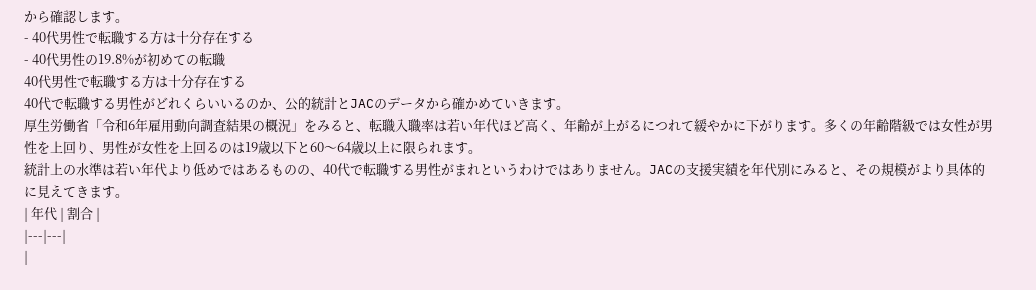から確認します。
- 40代男性で転職する方は十分存在する
- 40代男性の19.8%が初めての転職
40代男性で転職する方は十分存在する
40代で転職する男性がどれくらいいるのか、公的統計とJACのデータから確かめていきます。
厚生労働省「令和6年雇用動向調査結果の概況」をみると、転職入職率は若い年代ほど高く、年齢が上がるにつれて緩やかに下がります。多くの年齢階級では女性が男性を上回り、男性が女性を上回るのは19歳以下と60〜64歳以上に限られます。
統計上の水準は若い年代より低めではあるものの、40代で転職する男性がまれというわけではありません。JACの支援実績を年代別にみると、その規模がより具体的に見えてきます。
| 年代 | 割合 |
|---|---|
|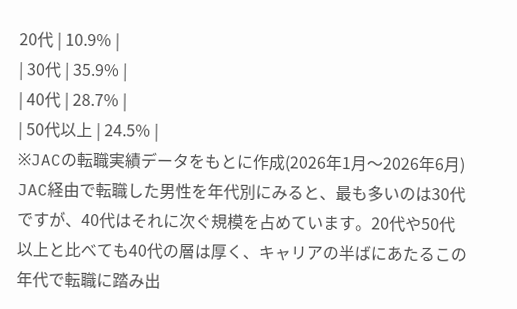20代 | 10.9% |
| 30代 | 35.9% |
| 40代 | 28.7% |
| 50代以上 | 24.5% |
※JACの転職実績データをもとに作成(2026年1月〜2026年6月)
JAC経由で転職した男性を年代別にみると、最も多いのは30代ですが、40代はそれに次ぐ規模を占めています。20代や50代以上と比べても40代の層は厚く、キャリアの半ばにあたるこの年代で転職に踏み出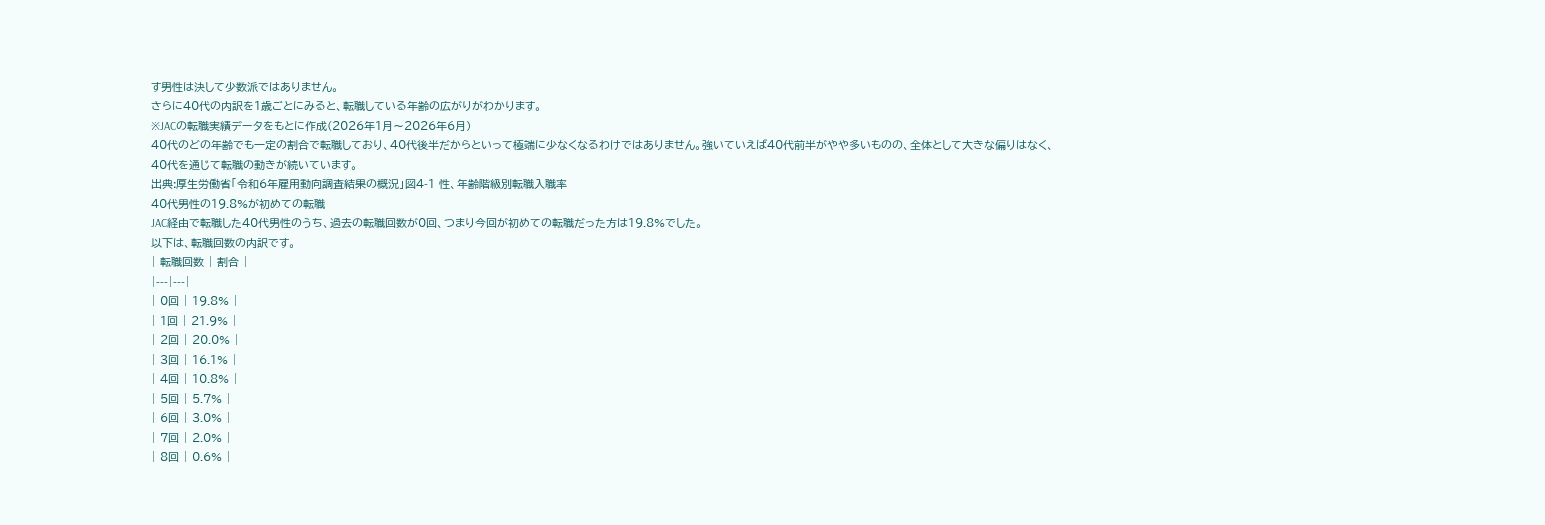す男性は決して少数派ではありません。
さらに40代の内訳を1歳ごとにみると、転職している年齢の広がりがわかります。
※JACの転職実績データをもとに作成(2026年1月〜2026年6月)
40代のどの年齢でも一定の割合で転職しており、40代後半だからといって極端に少なくなるわけではありません。強いていえば40代前半がやや多いものの、全体として大きな偏りはなく、40代を通じて転職の動きが続いています。
出典:厚生労働省「令和6年雇用動向調査結果の概況」図4-1 性、年齢階級別転職入職率
40代男性の19.8%が初めての転職
JAC経由で転職した40代男性のうち、過去の転職回数が0回、つまり今回が初めての転職だった方は19.8%でした。
以下は、転職回数の内訳です。
| 転職回数 | 割合 |
|---|---|
| 0回 | 19.8% |
| 1回 | 21.9% |
| 2回 | 20.0% |
| 3回 | 16.1% |
| 4回 | 10.8% |
| 5回 | 5.7% |
| 6回 | 3.0% |
| 7回 | 2.0% |
| 8回 | 0.6% |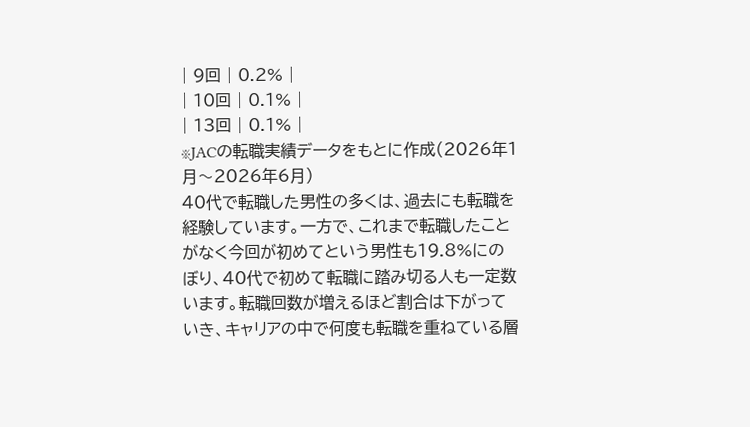| 9回 | 0.2% |
| 10回 | 0.1% |
| 13回 | 0.1% |
※JACの転職実績データをもとに作成(2026年1月〜2026年6月)
40代で転職した男性の多くは、過去にも転職を経験しています。一方で、これまで転職したことがなく今回が初めてという男性も19.8%にのぼり、40代で初めて転職に踏み切る人も一定数います。転職回数が増えるほど割合は下がっていき、キャリアの中で何度も転職を重ねている層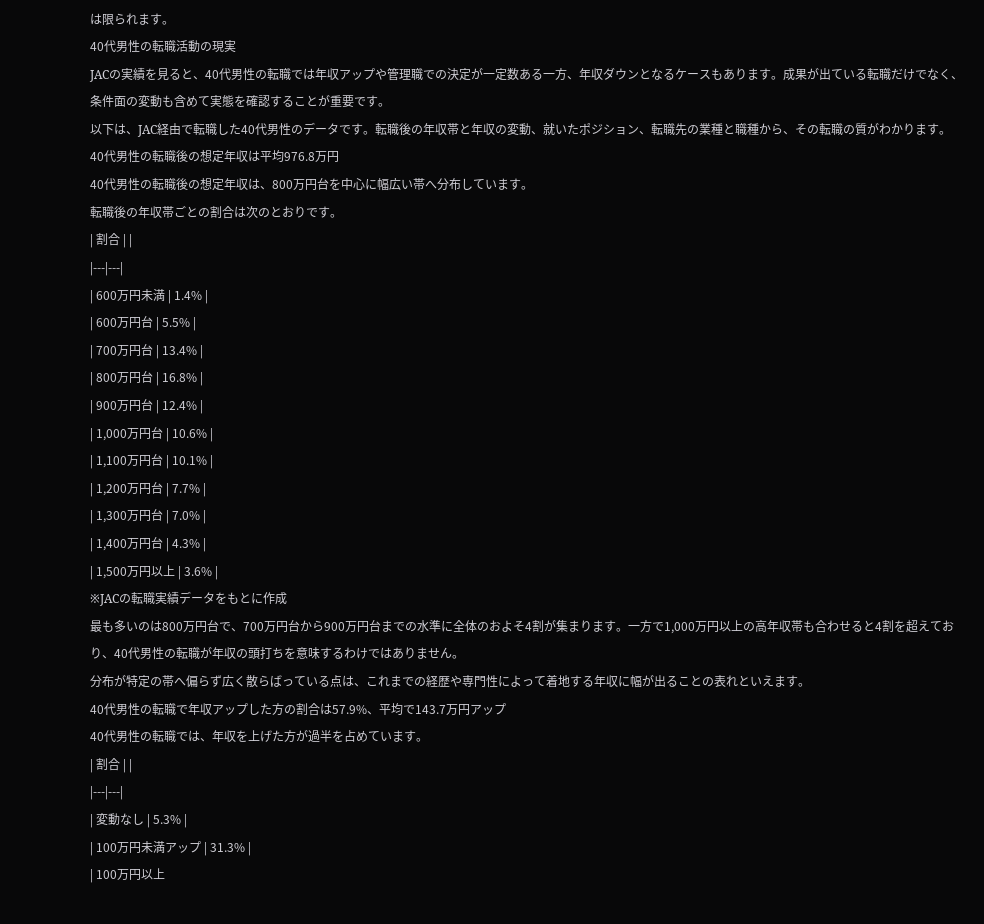は限られます。
40代男性の転職活動の現実
JACの実績を見ると、40代男性の転職では年収アップや管理職での決定が一定数ある一方、年収ダウンとなるケースもあります。成果が出ている転職だけでなく、条件面の変動も含めて実態を確認することが重要です。
以下は、JAC経由で転職した40代男性のデータです。転職後の年収帯と年収の変動、就いたポジション、転職先の業種と職種から、その転職の質がわかります。
40代男性の転職後の想定年収は平均976.8万円
40代男性の転職後の想定年収は、800万円台を中心に幅広い帯へ分布しています。
転職後の年収帯ごとの割合は次のとおりです。
| 割合 | |
|---|---|
| 600万円未満 | 1.4% |
| 600万円台 | 5.5% |
| 700万円台 | 13.4% |
| 800万円台 | 16.8% |
| 900万円台 | 12.4% |
| 1,000万円台 | 10.6% |
| 1,100万円台 | 10.1% |
| 1,200万円台 | 7.7% |
| 1,300万円台 | 7.0% |
| 1,400万円台 | 4.3% |
| 1,500万円以上 | 3.6% |
※JACの転職実績データをもとに作成
最も多いのは800万円台で、700万円台から900万円台までの水準に全体のおよそ4割が集まります。一方で1,000万円以上の高年収帯も合わせると4割を超えており、40代男性の転職が年収の頭打ちを意味するわけではありません。
分布が特定の帯へ偏らず広く散らばっている点は、これまでの経歴や専門性によって着地する年収に幅が出ることの表れといえます。
40代男性の転職で年収アップした方の割合は57.9%、平均で143.7万円アップ
40代男性の転職では、年収を上げた方が過半を占めています。
| 割合 | |
|---|---|
| 変動なし | 5.3% |
| 100万円未満アップ | 31.3% |
| 100万円以上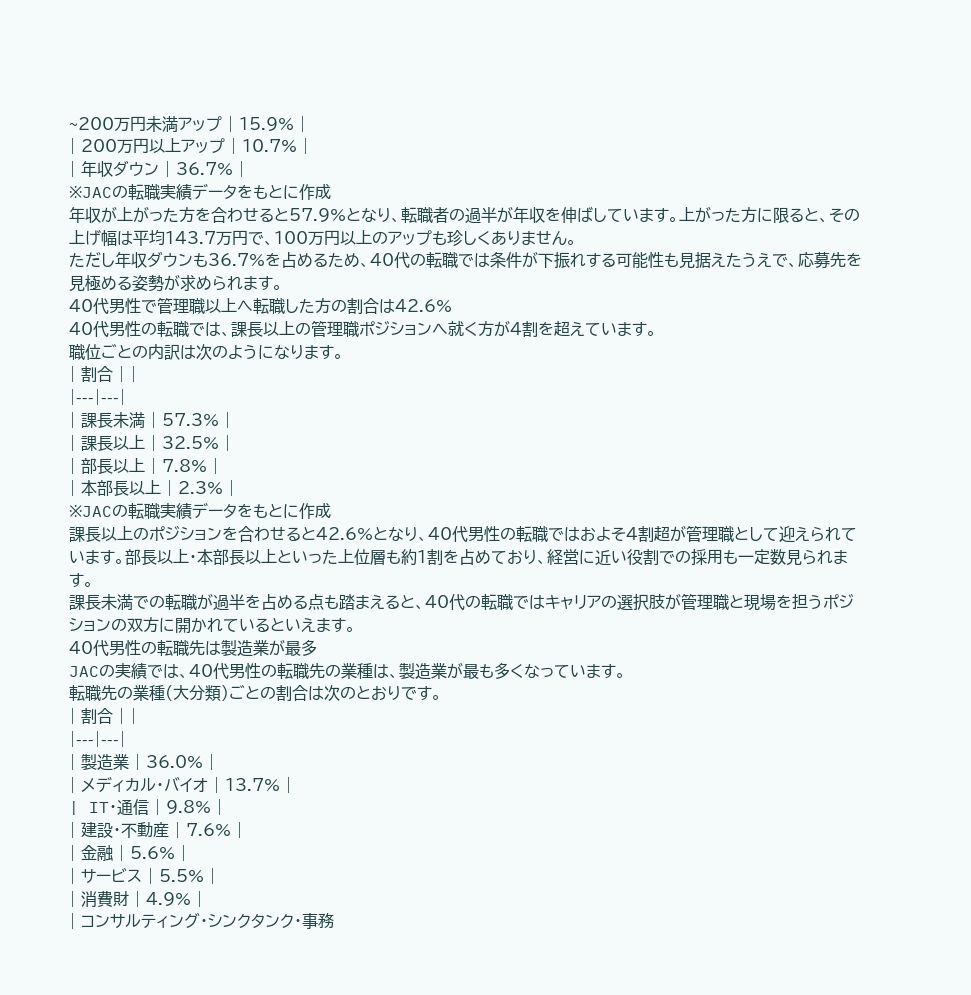~200万円未満アップ | 15.9% |
| 200万円以上アップ | 10.7% |
| 年収ダウン | 36.7% |
※JACの転職実績データをもとに作成
年収が上がった方を合わせると57.9%となり、転職者の過半が年収を伸ばしています。上がった方に限ると、その上げ幅は平均143.7万円で、100万円以上のアップも珍しくありません。
ただし年収ダウンも36.7%を占めるため、40代の転職では条件が下振れする可能性も見据えたうえで、応募先を見極める姿勢が求められます。
40代男性で管理職以上へ転職した方の割合は42.6%
40代男性の転職では、課長以上の管理職ポジションへ就く方が4割を超えています。
職位ごとの内訳は次のようになります。
| 割合 | |
|---|---|
| 課長未満 | 57.3% |
| 課長以上 | 32.5% |
| 部長以上 | 7.8% |
| 本部長以上 | 2.3% |
※JACの転職実績データをもとに作成
課長以上のポジションを合わせると42.6%となり、40代男性の転職ではおよそ4割超が管理職として迎えられています。部長以上・本部長以上といった上位層も約1割を占めており、経営に近い役割での採用も一定数見られます。
課長未満での転職が過半を占める点も踏まえると、40代の転職ではキャリアの選択肢が管理職と現場を担うポジションの双方に開かれているといえます。
40代男性の転職先は製造業が最多
JACの実績では、40代男性の転職先の業種は、製造業が最も多くなっています。
転職先の業種(大分類)ごとの割合は次のとおりです。
| 割合 | |
|---|---|
| 製造業 | 36.0% |
| メディカル・バイオ | 13.7% |
| IT・通信 | 9.8% |
| 建設・不動産 | 7.6% |
| 金融 | 5.6% |
| サービス | 5.5% |
| 消費財 | 4.9% |
| コンサルティング・シンクタンク・事務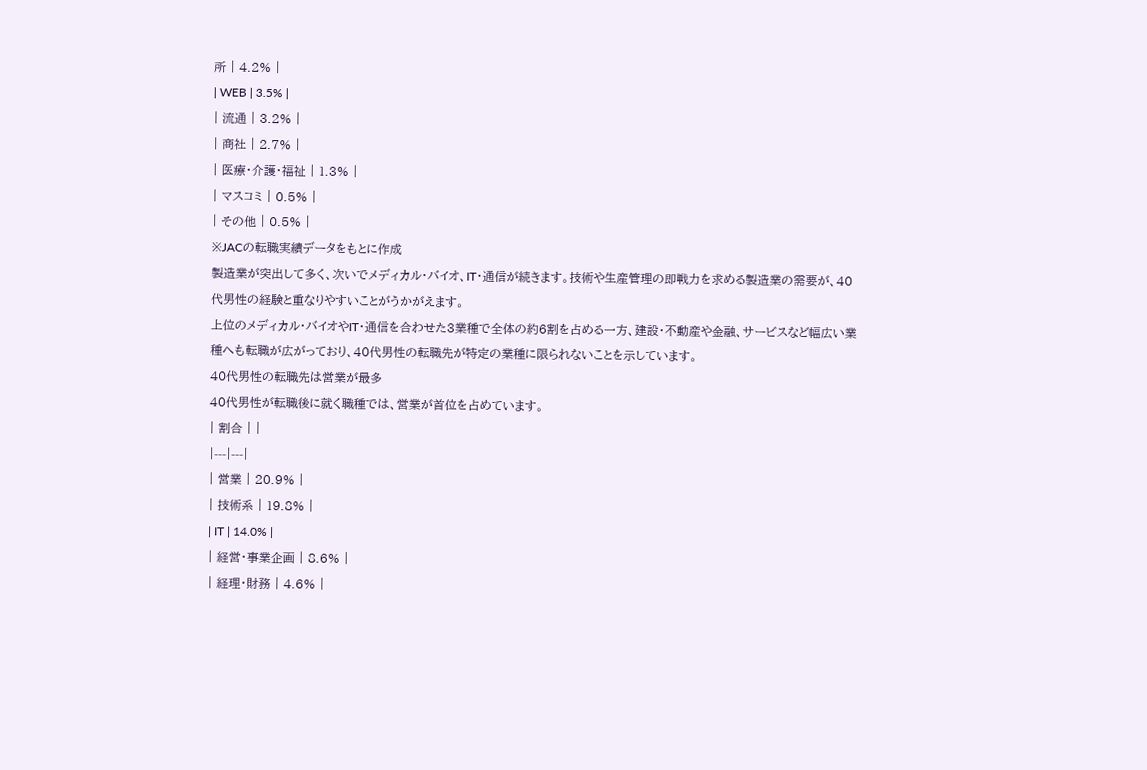所 | 4.2% |
| WEB | 3.5% |
| 流通 | 3.2% |
| 商社 | 2.7% |
| 医療・介護・福祉 | 1.3% |
| マスコミ | 0.5% |
| その他 | 0.5% |
※JACの転職実績データをもとに作成
製造業が突出して多く、次いでメディカル・バイオ、IT・通信が続きます。技術や生産管理の即戦力を求める製造業の需要が、40代男性の経験と重なりやすいことがうかがえます。
上位のメディカル・バイオやIT・通信を合わせた3業種で全体の約6割を占める一方、建設・不動産や金融、サービスなど幅広い業種へも転職が広がっており、40代男性の転職先が特定の業種に限られないことを示しています。
40代男性の転職先は営業が最多
40代男性が転職後に就く職種では、営業が首位を占めています。
| 割合 | |
|---|---|
| 営業 | 20.9% |
| 技術系 | 19.8% |
| IT | 14.0% |
| 経営・事業企画 | 8.6% |
| 経理・財務 | 4.6% |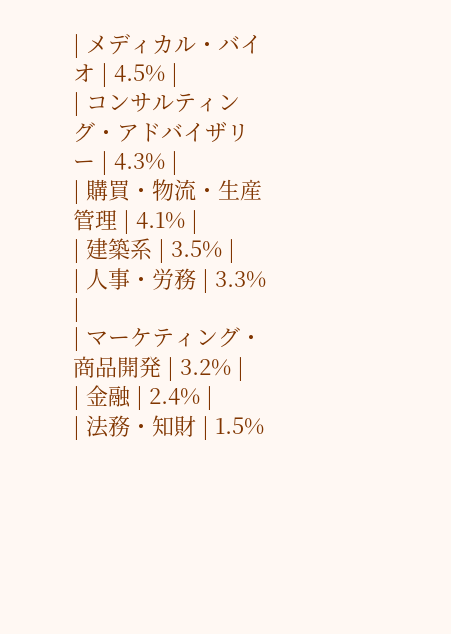| メディカル・バイオ | 4.5% |
| コンサルティング・アドバイザリー | 4.3% |
| 購買・物流・生産管理 | 4.1% |
| 建築系 | 3.5% |
| 人事・労務 | 3.3% |
| マーケティング・商品開発 | 3.2% |
| 金融 | 2.4% |
| 法務・知財 | 1.5%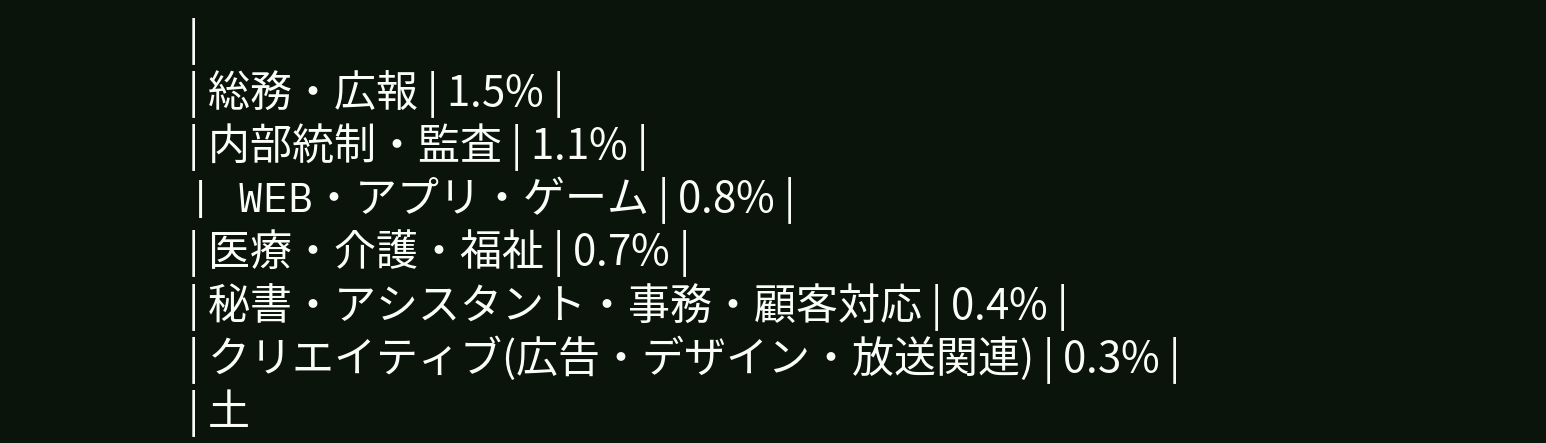|
| 総務・広報 | 1.5% |
| 内部統制・監査 | 1.1% |
| WEB・アプリ・ゲーム | 0.8% |
| 医療・介護・福祉 | 0.7% |
| 秘書・アシスタント・事務・顧客対応 | 0.4% |
| クリエイティブ(広告・デザイン・放送関連) | 0.3% |
| 土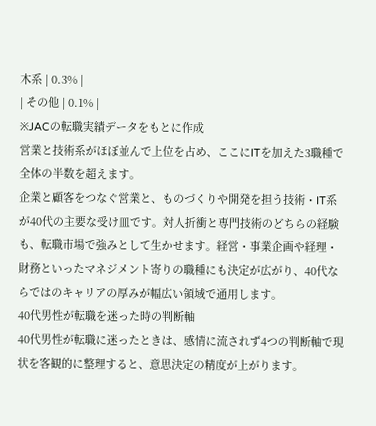木系 | 0.3% |
| その他 | 0.1% |
※JACの転職実績データをもとに作成
営業と技術系がほぼ並んで上位を占め、ここにITを加えた3職種で全体の半数を超えます。
企業と顧客をつなぐ営業と、ものづくりや開発を担う技術・IT系が40代の主要な受け皿です。対人折衝と専門技術のどちらの経験も、転職市場で強みとして生かせます。経営・事業企画や経理・財務といったマネジメント寄りの職種にも決定が広がり、40代ならではのキャリアの厚みが幅広い領域で通用します。
40代男性が転職を迷った時の判断軸
40代男性が転職に迷ったときは、感情に流されず4つの判断軸で現状を客観的に整理すると、意思決定の精度が上がります。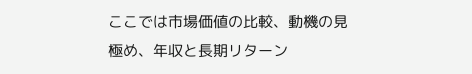ここでは市場価値の比較、動機の見極め、年収と長期リターン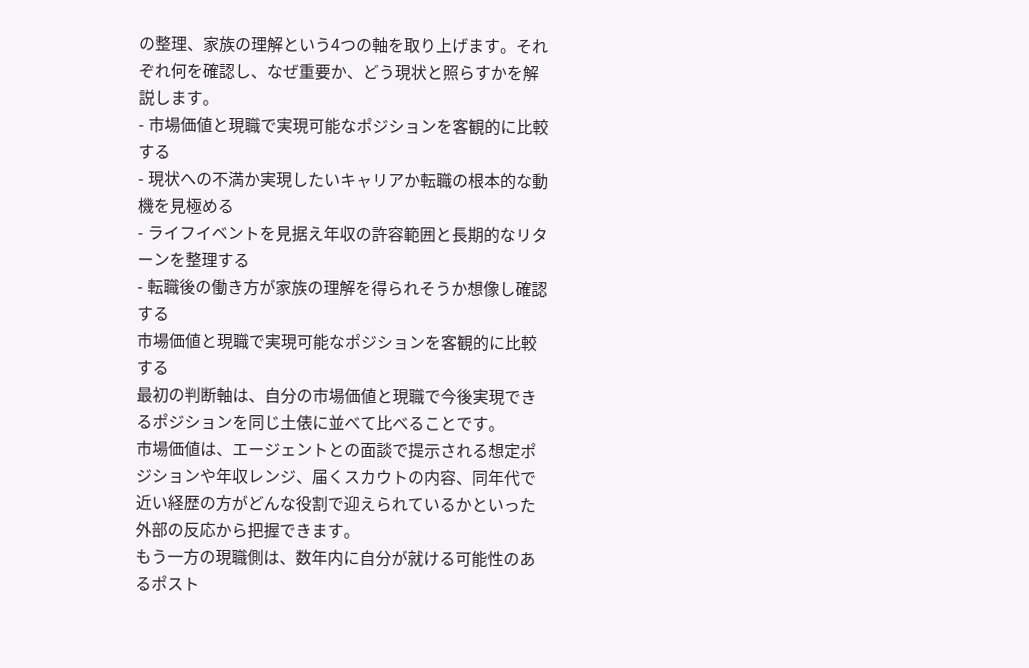の整理、家族の理解という4つの軸を取り上げます。それぞれ何を確認し、なぜ重要か、どう現状と照らすかを解説します。
- 市場価値と現職で実現可能なポジションを客観的に比較する
- 現状への不満か実現したいキャリアか転職の根本的な動機を見極める
- ライフイベントを見据え年収の許容範囲と長期的なリターンを整理する
- 転職後の働き方が家族の理解を得られそうか想像し確認する
市場価値と現職で実現可能なポジションを客観的に比較する
最初の判断軸は、自分の市場価値と現職で今後実現できるポジションを同じ土俵に並べて比べることです。
市場価値は、エージェントとの面談で提示される想定ポジションや年収レンジ、届くスカウトの内容、同年代で近い経歴の方がどんな役割で迎えられているかといった外部の反応から把握できます。
もう一方の現職側は、数年内に自分が就ける可能性のあるポスト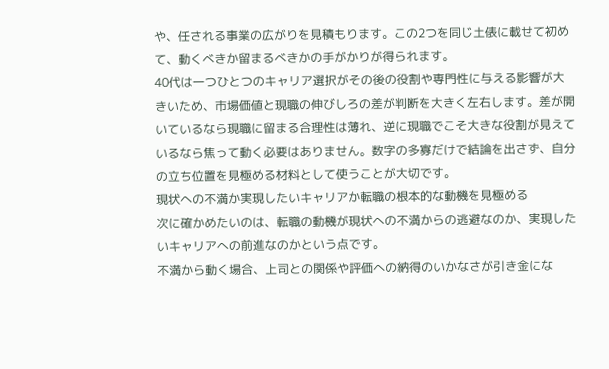や、任される事業の広がりを見積もります。この2つを同じ土俵に載せて初めて、動くべきか留まるべきかの手がかりが得られます。
40代は一つひとつのキャリア選択がその後の役割や専門性に与える影響が大きいため、市場価値と現職の伸びしろの差が判断を大きく左右します。差が開いているなら現職に留まる合理性は薄れ、逆に現職でこそ大きな役割が見えているなら焦って動く必要はありません。数字の多寡だけで結論を出さず、自分の立ち位置を見極める材料として使うことが大切です。
現状への不満か実現したいキャリアか転職の根本的な動機を見極める
次に確かめたいのは、転職の動機が現状への不満からの逃避なのか、実現したいキャリアへの前進なのかという点です。
不満から動く場合、上司との関係や評価への納得のいかなさが引き金にな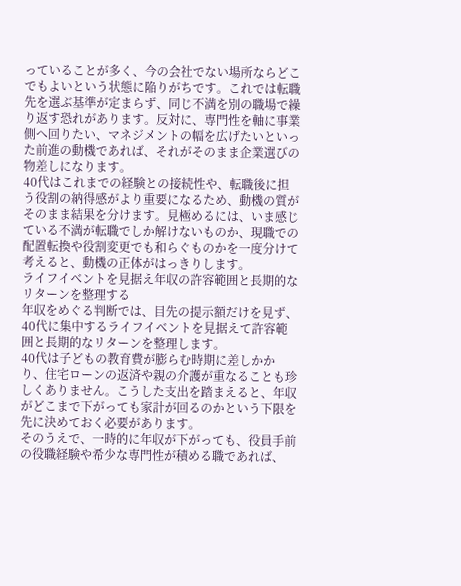っていることが多く、今の会社でない場所ならどこでもよいという状態に陥りがちです。これでは転職先を選ぶ基準が定まらず、同じ不満を別の職場で繰り返す恐れがあります。反対に、専門性を軸に事業側へ回りたい、マネジメントの幅を広げたいといった前進の動機であれば、それがそのまま企業選びの物差しになります。
40代はこれまでの経験との接続性や、転職後に担う役割の納得感がより重要になるため、動機の質がそのまま結果を分けます。見極めるには、いま感じている不満が転職でしか解けないものか、現職での配置転換や役割変更でも和らぐものかを一度分けて考えると、動機の正体がはっきりします。
ライフイベントを見据え年収の許容範囲と長期的なリターンを整理する
年収をめぐる判断では、目先の提示額だけを見ず、40代に集中するライフイベントを見据えて許容範囲と長期的なリターンを整理します。
40代は子どもの教育費が膨らむ時期に差しかかり、住宅ローンの返済や親の介護が重なることも珍しくありません。こうした支出を踏まえると、年収がどこまで下がっても家計が回るのかという下限を先に決めておく必要があります。
そのうえで、一時的に年収が下がっても、役員手前の役職経験や希少な専門性が積める職であれば、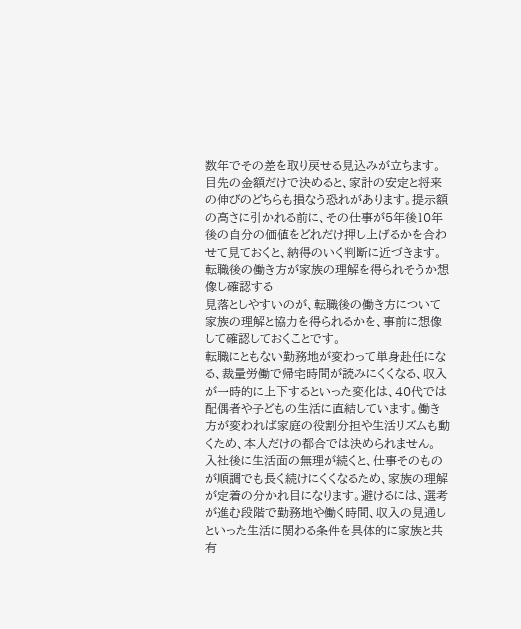数年でその差を取り戻せる見込みが立ちます。
目先の金額だけで決めると、家計の安定と将来の伸びのどちらも損なう恐れがあります。提示額の高さに引かれる前に、その仕事が5年後10年後の自分の価値をどれだけ押し上げるかを合わせて見ておくと、納得のいく判断に近づきます。
転職後の働き方が家族の理解を得られそうか想像し確認する
見落としやすいのが、転職後の働き方について家族の理解と協力を得られるかを、事前に想像して確認しておくことです。
転職にともない勤務地が変わって単身赴任になる、裁量労働で帰宅時間が読みにくくなる、収入が一時的に上下するといった変化は、40代では配偶者や子どもの生活に直結しています。働き方が変われば家庭の役割分担や生活リズムも動くため、本人だけの都合では決められません。
入社後に生活面の無理が続くと、仕事そのものが順調でも長く続けにくくなるため、家族の理解が定着の分かれ目になります。避けるには、選考が進む段階で勤務地や働く時間、収入の見通しといった生活に関わる条件を具体的に家族と共有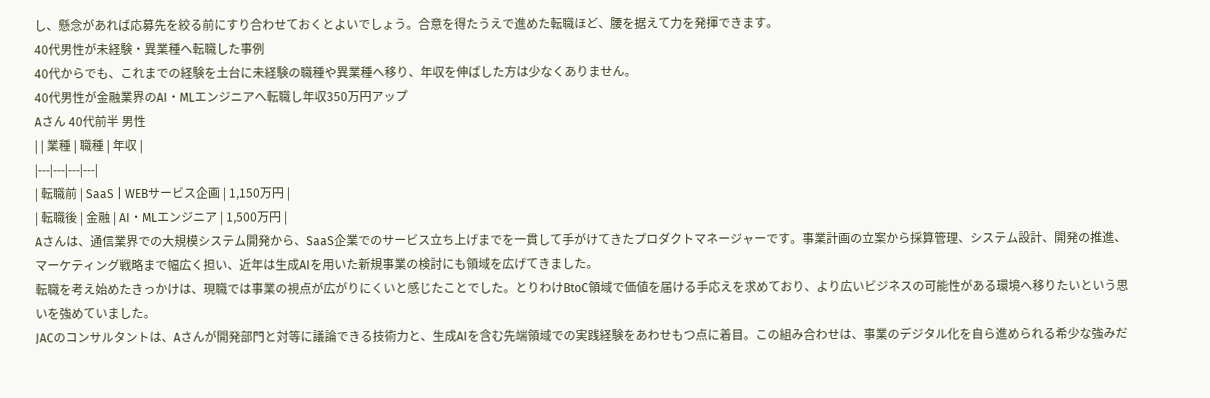し、懸念があれば応募先を絞る前にすり合わせておくとよいでしょう。合意を得たうえで進めた転職ほど、腰を据えて力を発揮できます。
40代男性が未経験・異業種へ転職した事例
40代からでも、これまでの経験を土台に未経験の職種や異業種へ移り、年収を伸ばした方は少なくありません。
40代男性が金融業界のAI・MLエンジニアへ転職し年収350万円アップ
Aさん 40代前半 男性
| | 業種 | 職種 | 年収 |
|---|---|---|---|
| 転職前 | SaaS | WEBサービス企画 | 1,150万円 |
| 転職後 | 金融 | AI・MLエンジニア | 1,500万円 |
Aさんは、通信業界での大規模システム開発から、SaaS企業でのサービス立ち上げまでを一貫して手がけてきたプロダクトマネージャーです。事業計画の立案から採算管理、システム設計、開発の推進、マーケティング戦略まで幅広く担い、近年は生成AIを用いた新規事業の検討にも領域を広げてきました。
転職を考え始めたきっかけは、現職では事業の視点が広がりにくいと感じたことでした。とりわけBtoC領域で価値を届ける手応えを求めており、より広いビジネスの可能性がある環境へ移りたいという思いを強めていました。
JACのコンサルタントは、Aさんが開発部門と対等に議論できる技術力と、生成AIを含む先端領域での実践経験をあわせもつ点に着目。この組み合わせは、事業のデジタル化を自ら進められる希少な強みだ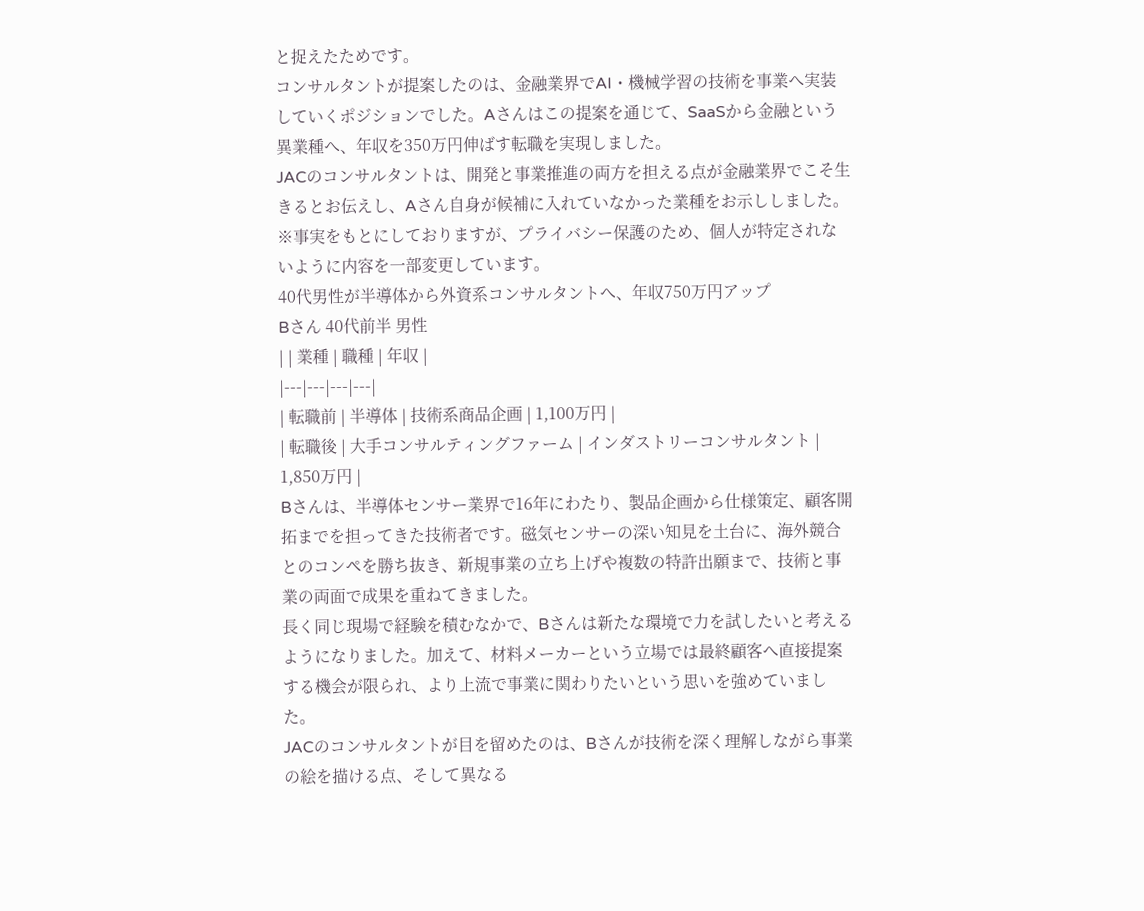と捉えたためです。
コンサルタントが提案したのは、金融業界でAI・機械学習の技術を事業へ実装していくポジションでした。Aさんはこの提案を通じて、SaaSから金融という異業種へ、年収を350万円伸ばす転職を実現しました。
JACのコンサルタントは、開発と事業推進の両方を担える点が金融業界でこそ生きるとお伝えし、Aさん自身が候補に入れていなかった業種をお示ししました。
※事実をもとにしておりますが、プライバシー保護のため、個人が特定されないように内容を一部変更しています。
40代男性が半導体から外資系コンサルタントへ、年収750万円アップ
Bさん 40代前半 男性
| | 業種 | 職種 | 年収 |
|---|---|---|---|
| 転職前 | 半導体 | 技術系商品企画 | 1,100万円 |
| 転職後 | 大手コンサルティングファーム | インダストリーコンサルタント | 1,850万円 |
Bさんは、半導体センサー業界で16年にわたり、製品企画から仕様策定、顧客開拓までを担ってきた技術者です。磁気センサーの深い知見を土台に、海外競合とのコンペを勝ち抜き、新規事業の立ち上げや複数の特許出願まで、技術と事業の両面で成果を重ねてきました。
長く同じ現場で経験を積むなかで、Bさんは新たな環境で力を試したいと考えるようになりました。加えて、材料メーカーという立場では最終顧客へ直接提案する機会が限られ、より上流で事業に関わりたいという思いを強めていました。
JACのコンサルタントが目を留めたのは、Bさんが技術を深く理解しながら事業の絵を描ける点、そして異なる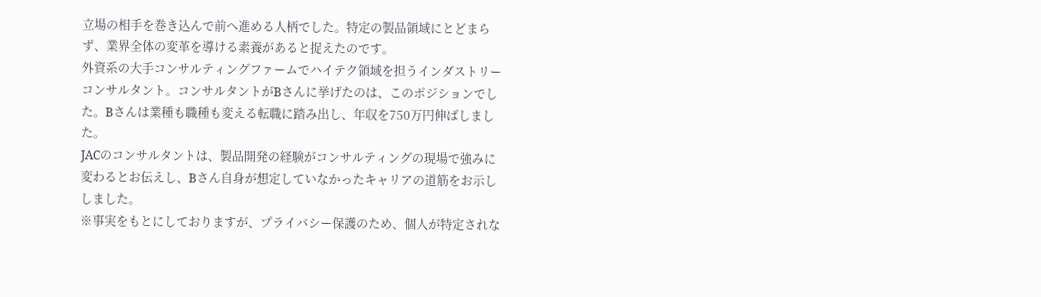立場の相手を巻き込んで前へ進める人柄でした。特定の製品領域にとどまらず、業界全体の変革を導ける素養があると捉えたのです。
外資系の大手コンサルティングファームでハイテク領域を担うインダストリーコンサルタント。コンサルタントがBさんに挙げたのは、このポジションでした。Bさんは業種も職種も変える転職に踏み出し、年収を750万円伸ばしました。
JACのコンサルタントは、製品開発の経験がコンサルティングの現場で強みに変わるとお伝えし、Bさん自身が想定していなかったキャリアの道筋をお示ししました。
※事実をもとにしておりますが、プライバシー保護のため、個人が特定されな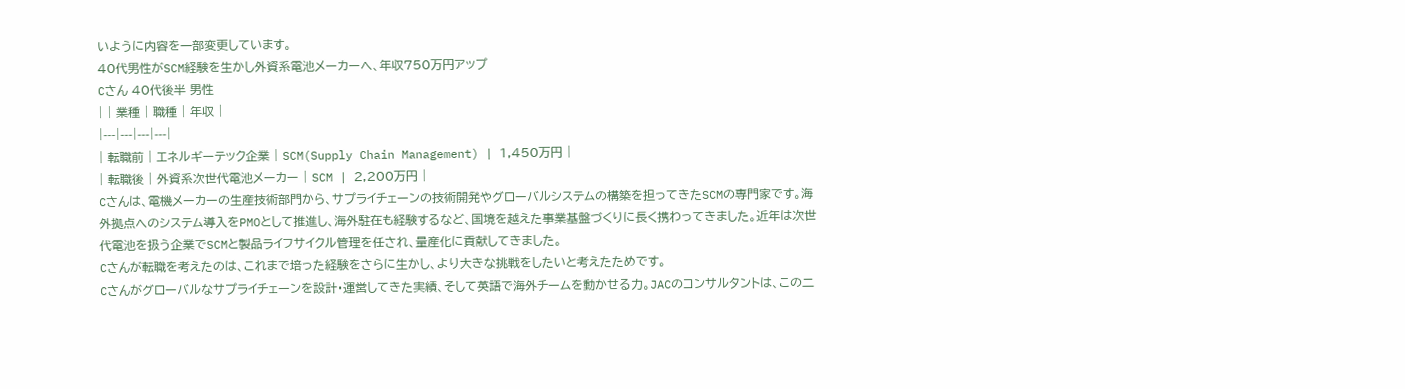いように内容を一部変更しています。
40代男性がSCM経験を生かし外資系電池メーカーへ、年収750万円アップ
Cさん 40代後半 男性
| | 業種 | 職種 | 年収 |
|---|---|---|---|
| 転職前 | エネルギーテック企業 | SCM(Supply Chain Management) | 1,450万円 |
| 転職後 | 外資系次世代電池メーカー | SCM | 2,200万円 |
Cさんは、電機メーカーの生産技術部門から、サプライチェーンの技術開発やグローバルシステムの構築を担ってきたSCMの専門家です。海外拠点へのシステム導入をPMOとして推進し、海外駐在も経験するなど、国境を越えた事業基盤づくりに長く携わってきました。近年は次世代電池を扱う企業でSCMと製品ライフサイクル管理を任され、量産化に貢献してきました。
Cさんが転職を考えたのは、これまで培った経験をさらに生かし、より大きな挑戦をしたいと考えたためです。
Cさんがグローバルなサプライチェーンを設計・運営してきた実績、そして英語で海外チームを動かせる力。JACのコンサルタントは、この二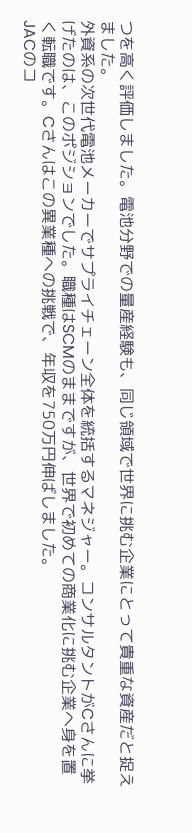つを高く評価しました。電池分野での量産経験も、同じ領域で世界に挑む企業にとって貴重な資産だと捉えました。
外資系の次世代電池メーカーでサプライチェーン全体を統括するマネジャー。コンサルタントがCさんに挙げたのは、このポジションでした。職種はSCMのままですが、世界で初めての商業化に挑む企業へ身を置く転職です。Cさんはこの異業種への挑戦で、年収を750万円伸ばしました。
JACのコ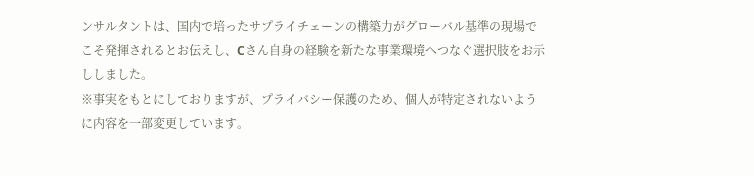ンサルタントは、国内で培ったサプライチェーンの構築力がグローバル基準の現場でこそ発揮されるとお伝えし、Cさん自身の経験を新たな事業環境へつなぐ選択肢をお示ししました。
※事実をもとにしておりますが、プライバシー保護のため、個人が特定されないように内容を一部変更しています。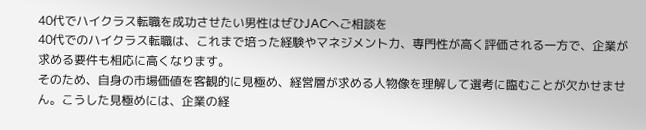40代でハイクラス転職を成功させたい男性はぜひJACへご相談を
40代でのハイクラス転職は、これまで培った経験やマネジメント力、専門性が高く評価される一方で、企業が求める要件も相応に高くなります。
そのため、自身の市場価値を客観的に見極め、経営層が求める人物像を理解して選考に臨むことが欠かせません。こうした見極めには、企業の経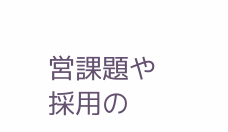営課題や採用の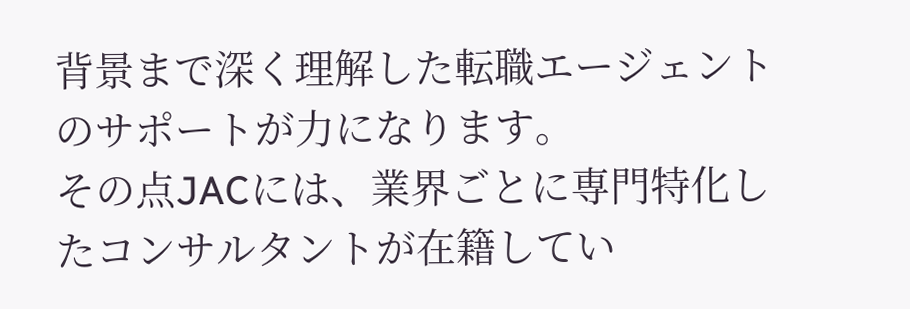背景まで深く理解した転職エージェントのサポートが力になります。
その点JACには、業界ごとに専門特化したコンサルタントが在籍してい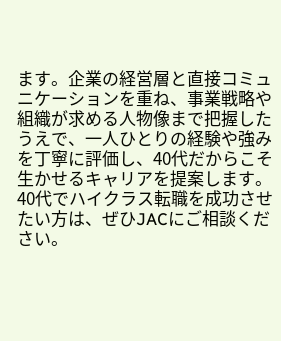ます。企業の経営層と直接コミュニケーションを重ね、事業戦略や組織が求める人物像まで把握したうえで、一人ひとりの経験や強みを丁寧に評価し、40代だからこそ生かせるキャリアを提案します。
40代でハイクラス転職を成功させたい方は、ぜひJACにご相談ください。